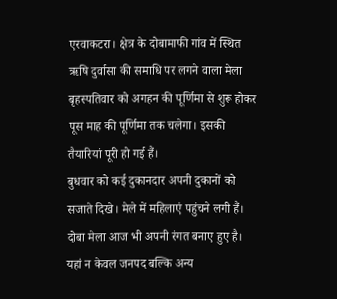एरवाकटरा। क्षेत्र के दोबामाफी गांव में स्थित ऋषि दुर्वासा की समाधि पर लगने वाला मेला बृहस्पतिवार को अगहन की पूर्णिमा से शुरू होकर पूस माह की पूर्णिमा तक चलेगा। इसकी तैयारियां पूरी हो गई हैं।
बुधवार को कई दुकानदार अपनी दुकानों को सजाते दिखे। मेले में महिलाएं पहुंचने लगी हैं। दोबा मेला आज भी अपनी रंगत बनाए हुए है। यहां न केवल जनपद बल्कि अन्य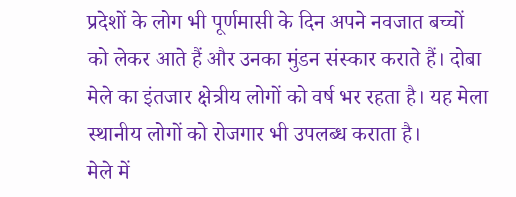प्रदेशों के लोग भी पूर्णमासी के दिन अपने नवजात बच्चों को लेकर आते हैं और उनका मुंडन संस्कार कराते हैं। दोबा मेले का इंतजार क्षेत्रीय लोगों को वर्ष भर रहता है। यह मेला स्थानीय लोगों को रोजगार भी उपलब्ध कराता है।
मेले में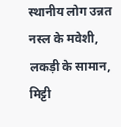स्थानीय लोग उन्नत नस्ल के मवेशी, लकड़ी के सामान, मिट्टी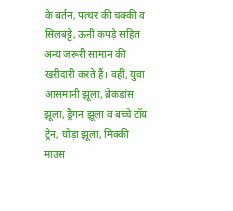के बर्तन, पत्थर की चक्की व सिलबट्टे, ऊनी कपड़े सहित अन्य जरूरी सामान की खरीदारी करते हैं। वहीं, युवा आसमानी झूला, ब्रेकडांस झूला, ड्रैगन झूला व बच्चे टॉय ट्रेन, घोड़ा झूला, मिक्की माउस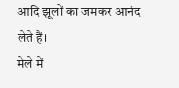आदि झूलों का जमकर आनंद लेते हैं।
मेले में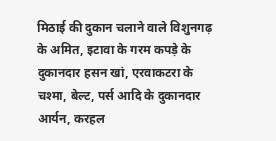मिठाई की दुकान चलाने वाले विशुनगढ़ के अमित, इटावा के गरम कपड़े के दुकानदार हसन खां, एरवाकटरा के चश्मा, बेल्ट, पर्स आदि के दुकानदार आर्यन, करहल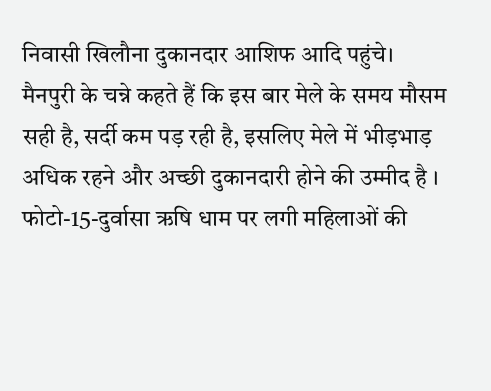निवासी खिलौना दुकानदार आशिफ आदि पहुंचे। मैनपुरी के चन्ने कहते हैं कि इस बार मेले के समय मौसम सही है, सर्दी कम पड़ रही है, इसलिए मेले में भीड़भाड़ अधिक रहने और अच्छी दुकानदारी होने की उम्मीद है ।
फोटो-15-दुर्वासा ऋषि धाम पर लगी महिलाओं की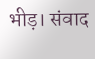भीड़। संवाद